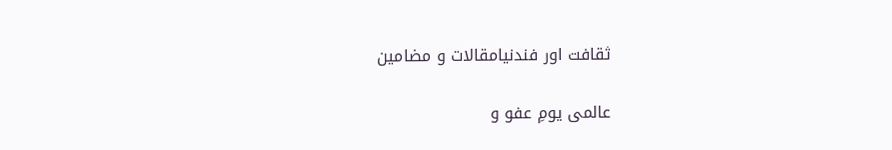ثقافت اور فندنیامقالات و مضامین

عالمی یومِ عفو و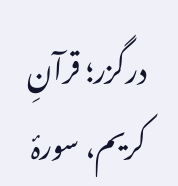درگزر؛ قرآنِ کریم، سورۂ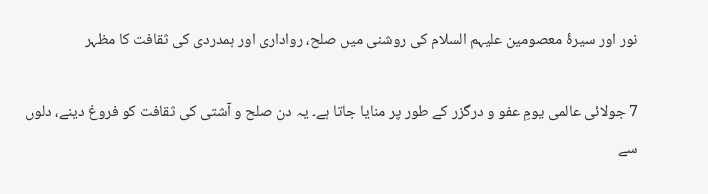نور اور سیرۂ معصومین علیہم السلام کی روشنی میں صلح، رواداری اور ہمدردی کی ثقافت کا مظہر

7 جولائی عالمی یومِ عفو و درگزر کے طور پر منایا جاتا ہے۔ یہ دن صلح و آشتی کی ثقافت کو فروغ دینے، دلوں سے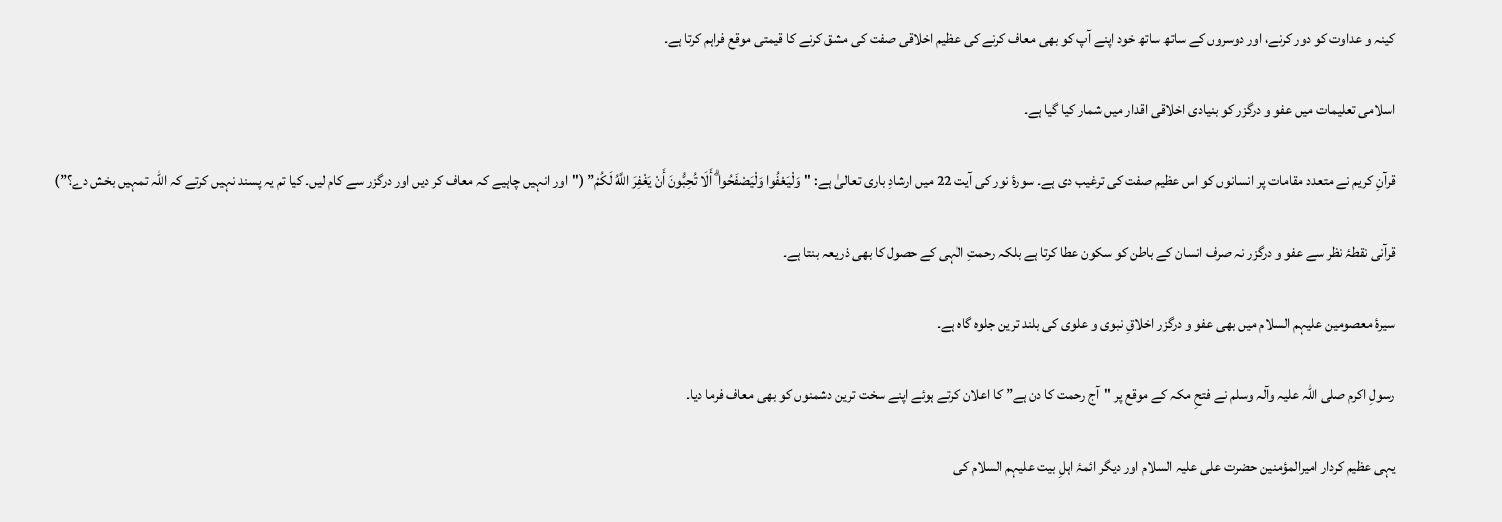کینہ و عداوت کو دور کرنے، اور دوسروں کے ساتھ ساتھ خود اپنے آپ کو بھی معاف کرنے کی عظیم اخلاقی صفت کی مشق کرنے کا قیمتی موقع فراہم کرتا ہے۔

اسلامی تعلیمات میں عفو و درگزر کو بنیادی اخلاقی اقدار میں شمار کیا گیا ہے۔

قرآنِ کریم نے متعدد مقامات پر انسانوں کو اس عظیم صفت کی ترغیب دی ہے۔ سورۂ نور کی آیت 22 میں ارشادِ باری تعالیٰ ہے: "وَلْیَعْفُوا وَلْیَصْفَحُوا ۗ أَلَا تُحِبُّونَ أَنْ یَغْفِرَ اللَّهُ لَکُمْ” ("اور انہیں چاہیے کہ معاف کر دیں اور درگزر سے کام لیں۔ کیا تم یہ پسند نہیں کرتے کہ اللہ تمہیں بخش دے؟”)

قرآنی نقطۂ نظر سے عفو و درگزر نہ صرف انسان کے باطن کو سکون عطا کرتا ہے بلکہ رحمتِ الٰہی کے حصول کا بھی ذریعہ بنتا ہے۔

سیرۂ معصومین علیہم السلام میں بھی عفو و درگزر اخلاقِ نبوی و علوی کی بلند ترین جلوہ گاہ ہے۔

رسولِ اکرم صلی اللہ علیہ وآلہ وسلم نے فتحِ مکہ کے موقع پر "آج رحمت کا دن ہے” کا اعلان کرتے ہوئے اپنے سخت ترین دشمنوں کو بھی معاف فرما دیا۔

یہی عظیم کردار امیرالمؤمنین حضرت علی علیہ السلام اور دیگر ائمۂ اہلِ بیت علیہم السلام کی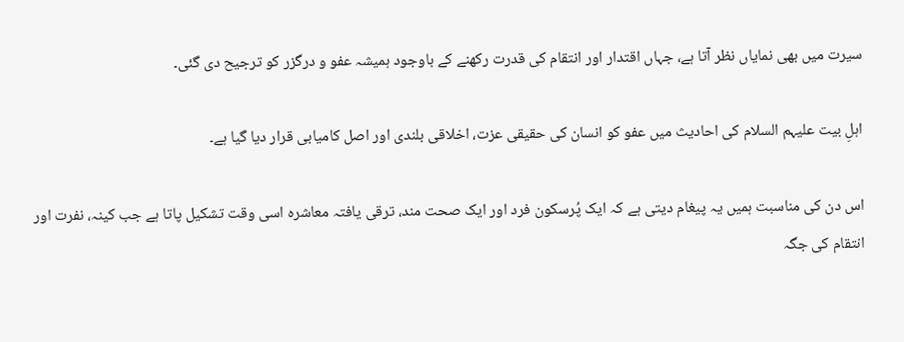سیرت میں بھی نمایاں نظر آتا ہے، جہاں اقتدار اور انتقام کی قدرت رکھنے کے باوجود ہمیشہ عفو و درگزر کو ترجیح دی گئی۔

اہلِ بیت علیہم السلام کی احادیث میں عفو کو انسان کی حقیقی عزت، اخلاقی بلندی اور اصل کامیابی قرار دیا گیا ہے۔

اس دن کی مناسبت ہمیں یہ پیغام دیتی ہے کہ ایک پُرسکون فرد اور ایک صحت مند، ترقی یافتہ معاشرہ اسی وقت تشکیل پاتا ہے جب کینہ، نفرت اور انتقام کی جگہ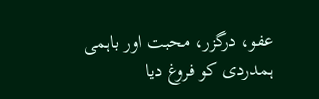عفو، درگزر، محبت اور باہمی ہمدردی کو فروغ دیا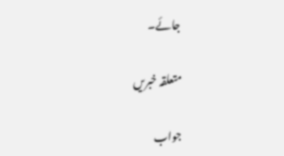جائے۔

متعلقہ خبریں

جواب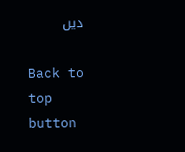دیں

Back to top button